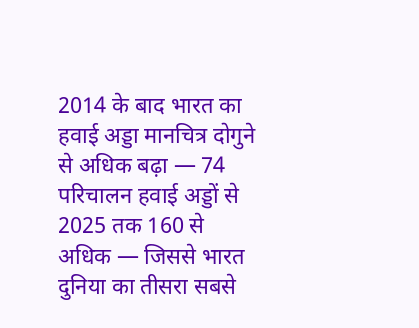2014 के बाद भारत का हवाई अड्डा मानचित्र दोगुने से अधिक बढ़ा — 74 परिचालन हवाई अड्डों से 2025 तक 160 से अधिक — जिससे भारत दुनिया का तीसरा सबसे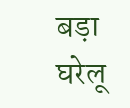बड़ा घरेलू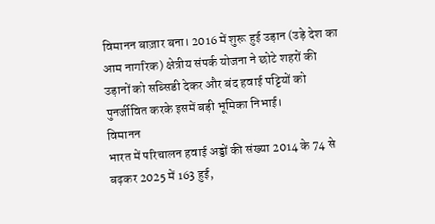विमानन बाज़ार बना। 2016 में शुरू हुई उड़ान (उड़े देश का आम नागरिक) क्षेत्रीय संपर्क योजना ने छोटे शहरों की उड़ानों को सब्सिडी देकर और बंद हवाई पट्टियों को पुनर्जीवित करके इसमें बड़ी भूमिका निभाई।
विमानन
भारत में परिचालन हवाई अड्डों की संख्या 2014 के 74 से बढ़कर 2025 में 163 हुई,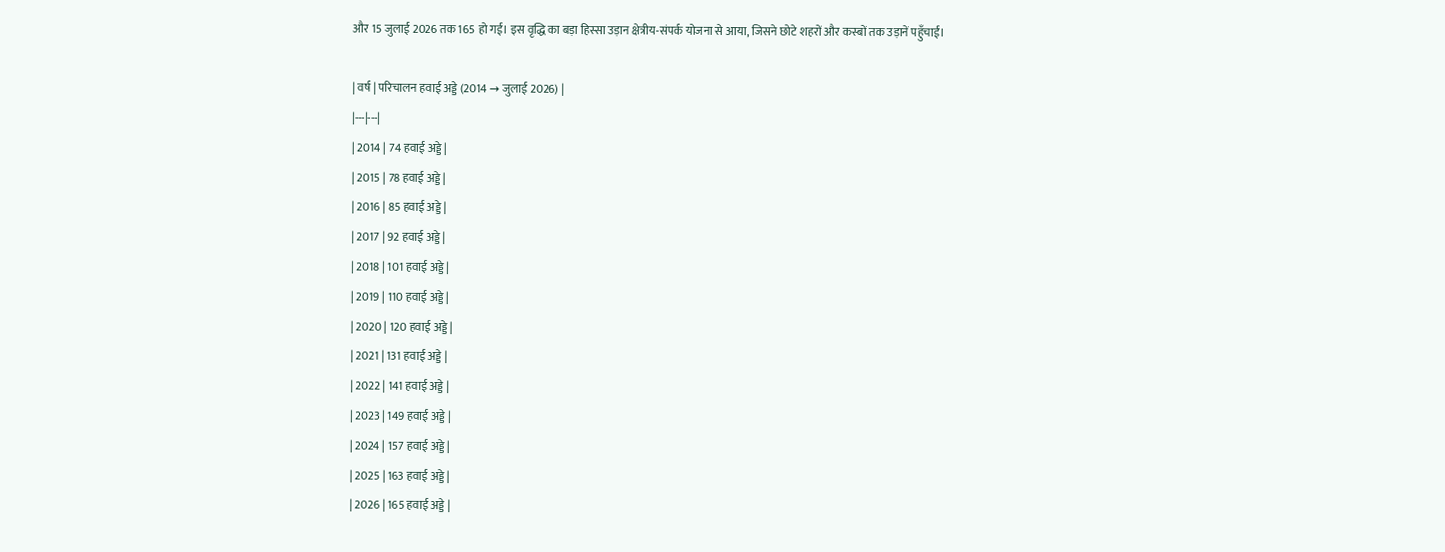और 15 जुलाई 2026 तक 165 हो गई। इस वृद्धि का बड़ा हिस्सा उड़ान क्षेत्रीय-संपर्क योजना से आया, जिसने छोटे शहरों और कस्बों तक उड़ानें पहुँचाईं।

| वर्ष | परिचालन हवाई अड्डे (2014 → जुलाई 2026) |
|---|---|
| 2014 | 74 हवाई अड्डे |
| 2015 | 78 हवाई अड्डे |
| 2016 | 85 हवाई अड्डे |
| 2017 | 92 हवाई अड्डे |
| 2018 | 101 हवाई अड्डे |
| 2019 | 110 हवाई अड्डे |
| 2020 | 120 हवाई अड्डे |
| 2021 | 131 हवाई अड्डे |
| 2022 | 141 हवाई अड्डे |
| 2023 | 149 हवाई अड्डे |
| 2024 | 157 हवाई अड्डे |
| 2025 | 163 हवाई अड्डे |
| 2026 | 165 हवाई अड्डे |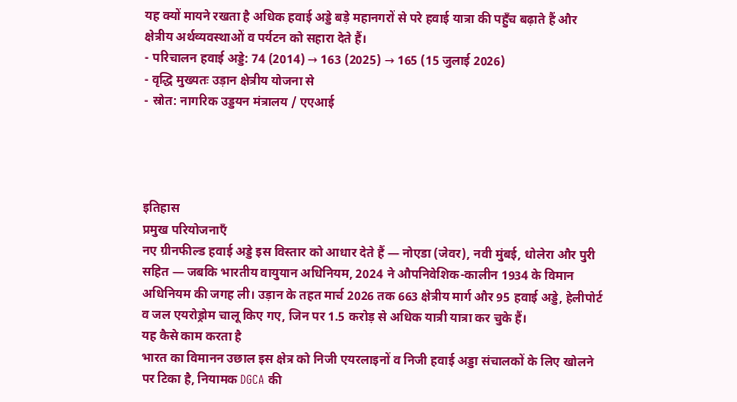यह क्यों मायने रखता है अधिक हवाई अड्डे बड़े महानगरों से परे हवाई यात्रा की पहुँच बढ़ाते हैं और क्षेत्रीय अर्थव्यवस्थाओं व पर्यटन को सहारा देते हैं।
- परिचालन हवाई अड्डे: 74 (2014) → 163 (2025) → 165 (15 जुलाई 2026)
- वृद्धि मुख्यतः उड़ान क्षेत्रीय योजना से
- स्रोत: नागरिक उड्डयन मंत्रालय / एएआई




इतिहास
प्रमुख परियोजनाएँ
नए ग्रीनफील्ड हवाई अड्डे इस विस्तार को आधार देते हैं — नोएडा (जेवर), नवी मुंबई, धोलेरा और पुरी सहित — जबकि भारतीय वायुयान अधिनियम, 2024 ने औपनिवेशिक-कालीन 1934 के विमान अधिनियम की जगह ली। उड़ान के तहत मार्च 2026 तक 663 क्षेत्रीय मार्ग और 95 हवाई अड्डे, हेलीपोर्ट व जल एयरोड्रोम चालू किए गए, जिन पर 1.5 करोड़ से अधिक यात्री यात्रा कर चुके हैं।
यह कैसे काम करता है
भारत का विमानन उछाल इस क्षेत्र को निजी एयरलाइनों व निजी हवाई अड्डा संचालकों के लिए खोलने पर टिका है, नियामक DGCA की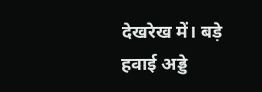देखरेख में। बड़े हवाई अड्डे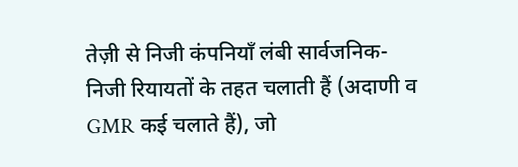तेज़ी से निजी कंपनियाँ लंबी सार्वजनिक-निजी रियायतों के तहत चलाती हैं (अदाणी व GMR कई चलाते हैं), जो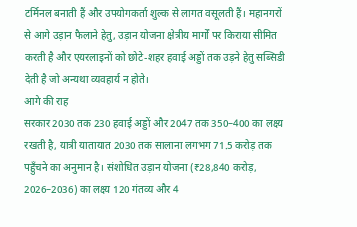टर्मिनल बनाती हैं और उपयोगकर्ता शुल्क से लागत वसूलती हैं। महानगरों से आगे उड़ान फैलाने हेतु, उड़ान योजना क्षेत्रीय मार्गों पर किराया सीमित करती है और एयरलाइनों को छोटे-शहर हवाई अड्डों तक उड़ने हेतु सब्सिडी देती है जो अन्यथा व्यवहार्य न होते।
आगे की राह
सरकार 2030 तक 230 हवाई अड्डों और 2047 तक 350–400 का लक्ष्य रखती है, यात्री यातायात 2030 तक सालाना लगभग 71.5 करोड़ तक पहुँचने का अनुमान है। संशोधित उड़ान योजना (₹28,840 करोड़, 2026–2036) का लक्ष्य 120 गंतव्य और 4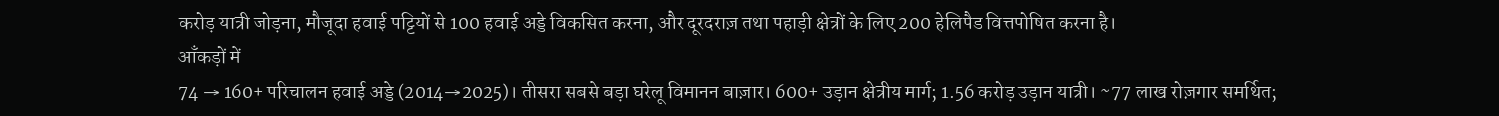करोड़ यात्री जोड़ना, मौजूदा हवाई पट्टियों से 100 हवाई अड्डे विकसित करना, और दूरदराज़ तथा पहाड़ी क्षेत्रों के लिए 200 हेलिपैड वित्तपोषित करना है।
आँकड़ों में
74 → 160+ परिचालन हवाई अड्डे (2014→2025)। तीसरा सबसे बड़ा घरेलू विमानन बाज़ार। 600+ उड़ान क्षेत्रीय मार्ग; 1.56 करोड़ उड़ान यात्री। ~77 लाख रोज़गार समर्थित;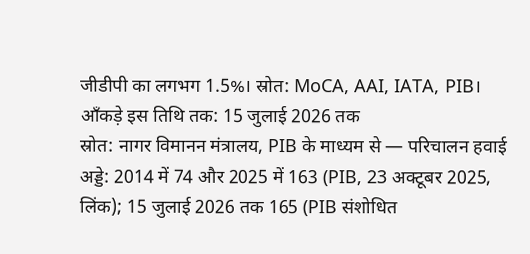जीडीपी का लगभग 1.5%। स्रोत: MoCA, AAI, IATA, PIB।
आँकड़े इस तिथि तक: 15 जुलाई 2026 तक
स्रोत: नागर विमानन मंत्रालय, PIB के माध्यम से — परिचालन हवाई अड्डे: 2014 में 74 और 2025 में 163 (PIB, 23 अक्टूबर 2025, लिंक); 15 जुलाई 2026 तक 165 (PIB संशोधित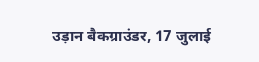उड़ान बैकग्राउंडर, 17 जुलाई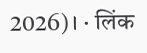2026)। · लिंक